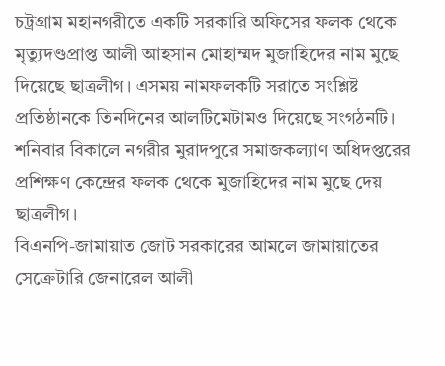চট্রগ্রাম মহানগরীতে একটি সরকারি অফিসের ফলক থেকে মৃত্যুদণ্ডপ্রাপ্ত আলী আহসান মোহাম্মদ মুজাহিদের নাম মুছে দিয়েছে ছাত্রলীগ। এসময় নামফলকটি সরাতে সংশ্লিষ্ট প্রতিষ্ঠানকে তিনদিনের আলটিমেটামও দিয়েছে সংগঠনটি।
শনিবার বিকালে নগরীর মুরাদপুরে সমাজকল্যাণ অধিদপ্তরের প্রশিক্ষণ কেন্দ্রের ফলক থেকে মুজাহিদের নাম মুছে দেয় ছাত্রলীগ।
বিএনপি-জামায়াত জোট সরকারের আমলে জামায়াতের সেক্রেটারি জেনারেল আলী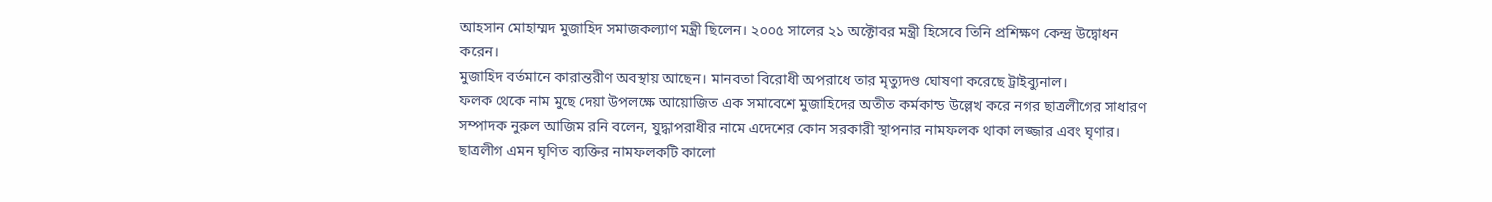আহসান মোহাম্মদ মুজাহিদ সমাজকল্যাণ মন্ত্রী ছিলেন। ২০০৫ সালের ২১ অক্টোবর মন্ত্রী হিসেবে তিনি প্রশিক্ষণ কেন্দ্র উদ্বোধন করেন।
মুজাহিদ বর্তমানে কারান্তরীণ অবস্থায় আছেন। মানবতা বিরোধী অপরাধে তার মৃত্যুদণ্ড ঘোষণা করেছে ট্রাইব্যুনাল।
ফলক থেকে নাম মুছে দেয়া উপলক্ষে আয়োজিত এক সমাবেশে মুজাহিদের অতীত কর্মকান্ড উল্লেখ করে নগর ছাত্রলীগের সাধারণ সম্পাদক নুরুল আজিম রনি বলেন, যুদ্ধাপরাধীর নামে এদেশের কোন সরকারী স্থাপনার নামফলক থাকা লজ্জার এবং ঘৃণার। ছাত্রলীগ এমন ঘৃণিত ব্যক্তির নামফলকটি কালো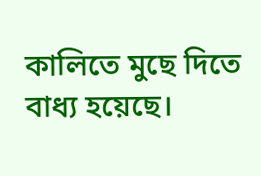কালিতে মুছে দিতে বাধ্য হয়েছে।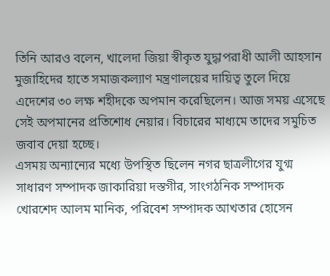তিনি আরও বলেন, খালেদা জিয়া স্বীকৃত যুদ্ধাপরাধী আলী আহসান মুজাহিদের হাতে সমাজকল্যাণ মন্ত্রণালয়ের দায়িত্ব তুলে দিয়ে এদেশের ৩০ লক্ষ শহীদকে অপমান করেছিলেন। আজ সময় এসেছে সেই অপমানের প্রতিশোধ নেয়ার। বিচারের মাধ্যমে তাদের সমুচিত জবাব দেয়া হচ্ছে।
এসময় অন্যান্যের মধ্যে উপস্থিত ছিলেন নগর ছাত্রলীগের যুগ্ম সাধারণ সম্পাদক জাকারিয়া দস্তগীর, সাংগঠনিক সম্পাদক খোরশেদ আলম মানিক, পরিবেশ সম্পাদক আখতার হোসেন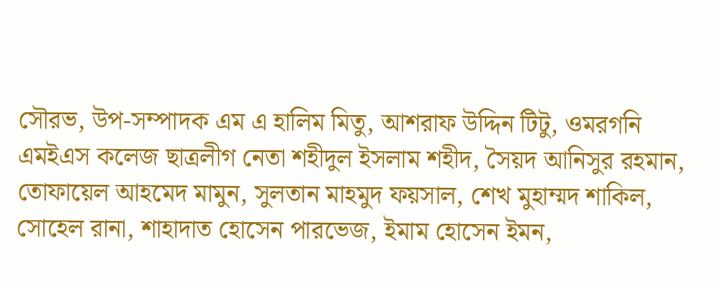সৌরভ, উপ-সম্পাদক এম এ হালিম মিতু, আশরাফ উদ্দিন টিটু, ওমরগনি এমইএস কলেজ ছাত্রলীগ নেতা শহীদুল ইসলাম শহীদ, সৈয়দ আনিসুর রহমান, তোফায়েল আহমেদ মামুন, সুলতান মাহমুদ ফয়সাল, শেখ মুহাম্মদ শাকিল, সোহেল রানা, শাহাদাত হোসেন পারভেজ, ইমাম হোসেন ইমন,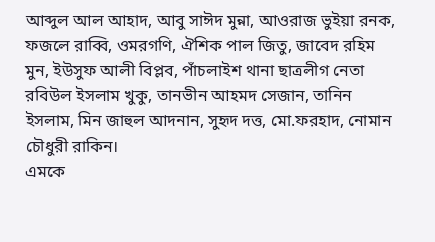আব্দুল আল আহাদ, আবু সাঈদ মুন্না, আওরাজ ভুইয়া রনক, ফজলে রাব্বি, ওমরগণি, ঐশিক পাল জিতু, জাবেদ রহিম মুন, ইউসুফ আলী বিপ্লব, পাঁচলাইশ থানা ছাত্রলীগ নেতা রবিউল ইসলাম খুকু, তানভীন আহমদ সেজান, তানিন ইসলাম, মিন জাহুল আদনান, সুহৃদ দত্ত, মো.ফরহাদ, নোমান চৌধুরী রাকিন।
এমকে